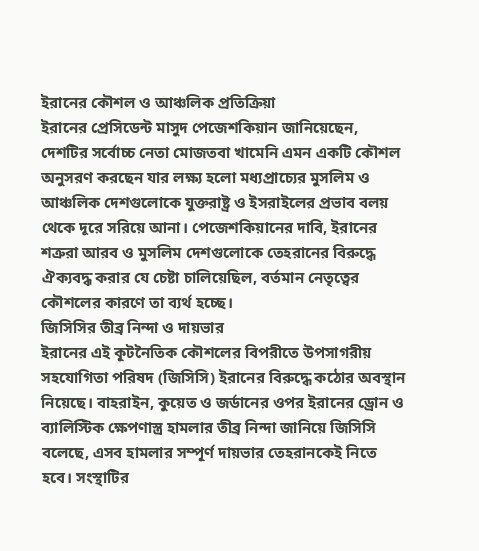ইরানের কৌশল ও আঞ্চলিক প্রতিক্রিয়া
ইরানের প্রেসিডেন্ট মাসুদ পেজেশকিয়ান জানিয়েছেন, দেশটির সর্বোচ্চ নেতা মোজতবা খামেনি এমন একটি কৌশল অনুসরণ করছেন যার লক্ষ্য হলো মধ্যপ্রাচ্যের মুসলিম ও আঞ্চলিক দেশগুলোকে যুক্তরাষ্ট্র ও ইসরাইলের প্রভাব বলয় থেকে দূরে সরিয়ে আনা। পেজেশকিয়ানের দাবি, ইরানের শত্রুরা আরব ও মুসলিম দেশগুলোকে তেহরানের বিরুদ্ধে ঐক্যবদ্ধ করার যে চেষ্টা চালিয়েছিল, বর্তমান নেতৃত্বের কৌশলের কারণে তা ব্যর্থ হচ্ছে।
জিসিসির তীব্র নিন্দা ও দায়ভার
ইরানের এই কূটনৈতিক কৌশলের বিপরীতে উপসাগরীয় সহযোগিতা পরিষদ (জিসিসি) ইরানের বিরুদ্ধে কঠোর অবস্থান নিয়েছে। বাহরাইন, কুয়েত ও জর্ডানের ওপর ইরানের ড্রোন ও ব্যালিস্টিক ক্ষেপণাস্ত্র হামলার তীব্র নিন্দা জানিয়ে জিসিসি বলেছে, এসব হামলার সম্পূর্ণ দায়ভার তেহরানকেই নিতে হবে। সংস্থাটির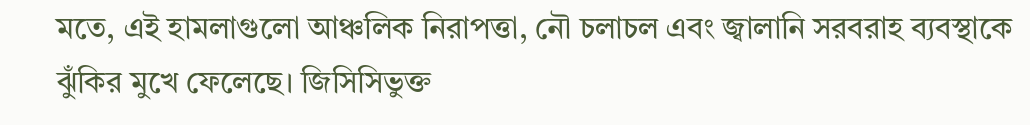মতে, এই হামলাগুলো আঞ্চলিক নিরাপত্তা, নৌ চলাচল এবং জ্বালানি সরবরাহ ব্যবস্থাকে ঝুঁকির মুখে ফেলেছে। জিসিসিভুক্ত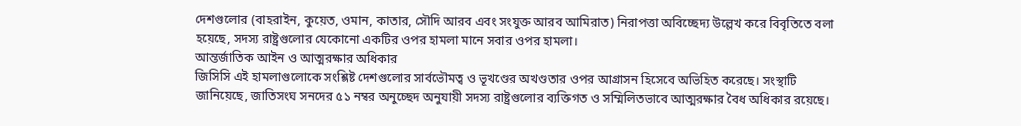দেশগুলোর (বাহরাইন, কুয়েত, ওমান, কাতার, সৌদি আরব এবং সংযুক্ত আরব আমিরাত) নিরাপত্তা অবিচ্ছেদ্য উল্লেখ করে বিবৃতিতে বলা হয়েছে, সদস্য রাষ্ট্রগুলোর যেকোনো একটির ওপর হামলা মানে সবার ওপর হামলা।
আন্তর্জাতিক আইন ও আত্মরক্ষার অধিকার
জিসিসি এই হামলাগুলোকে সংশ্লিষ্ট দেশগুলোর সার্বভৌমত্ব ও ভূখণ্ডের অখণ্ডতার ওপর আগ্রাসন হিসেবে অভিহিত করেছে। সংস্থাটি জানিয়েছে, জাতিসংঘ সনদের ৫১ নম্বর অনুচ্ছেদ অনুযায়ী সদস্য রাষ্ট্রগুলোর ব্যক্তিগত ও সম্মিলিতভাবে আত্মরক্ষার বৈধ অধিকার রয়েছে।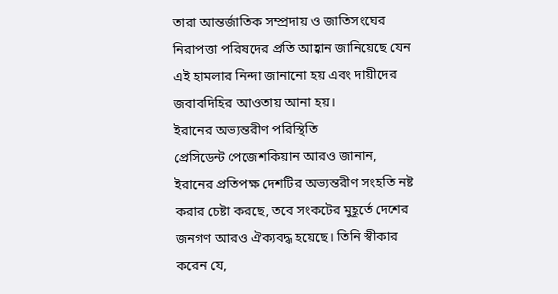তারা আন্তর্জাতিক সম্প্রদায় ও জাতিসংঘের নিরাপত্তা পরিষদের প্রতি আহ্বান জানিয়েছে যেন এই হামলার নিন্দা জানানো হয় এবং দায়ীদের জবাবদিহির আওতায় আনা হয়।
ইরানের অভ্যন্তরীণ পরিস্থিতি
প্রেসিডেন্ট পেজেশকিয়ান আরও জানান, ইরানের প্রতিপক্ষ দেশটির অভ্যন্তরীণ সংহতি নষ্ট করার চেষ্টা করছে, তবে সংকটের মুহূর্তে দেশের জনগণ আরও ঐক্যবদ্ধ হয়েছে। তিনি স্বীকার করেন যে,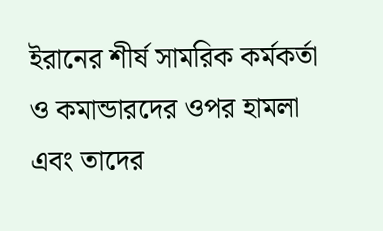ইরানের শীর্ষ সামরিক কর্মকর্তা ও কমান্ডারদের ওপর হামলা এবং তাদের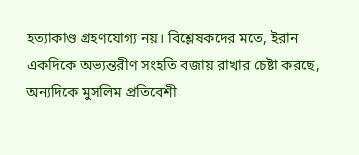হত্যাকাণ্ড গ্রহণযোগ্য নয়। বিশ্লেষকদের মতে, ইরান একদিকে অভ্যন্তরীণ সংহতি বজায় রাখার চেষ্টা করছে, অন্যদিকে মুসলিম প্রতিবেশী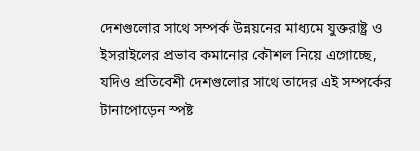দেশগুলোর সাথে সম্পর্ক উন্নয়নের মাধ্যমে যুক্তরাষ্ট্র ও ইসরাইলের প্রভাব কমানোর কৌশল নিয়ে এগোচ্ছে, যদিও প্রতিবেশী দেশগুলোর সাথে তাদের এই সম্পর্কের টানাপোড়েন স্পষ্ট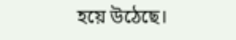হয়ে উঠেছে।